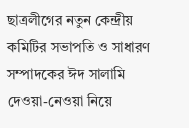ছাত্রলীগের নতুন কেন্দ্রীয় কমিটির সভাপতি ও সাধারণ সম্পাদকের ঈদ সালামি দেওয়া-নেওয়া নিয়ে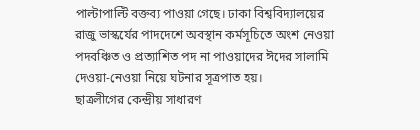পাল্টাপাল্টি বক্তব্য পাওয়া গেছে। ঢাকা বিশ্ববিদ্যালয়ের রাজু ভাস্কর্যের পাদদেশে অবস্থান কর্মসূচিতে অংশ নেওয়া পদবঞ্চিত ও প্রত্যাশিত পদ না পাওয়াদের ঈদের সালামি দেওয়া-নেওয়া নিয়ে ঘটনার সূত্রপাত হয়।
ছাত্রলীগের কেন্দ্রীয় সাধারণ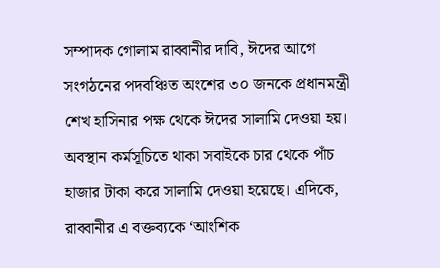সম্পাদক গোলাম রাব্বানীর দাবি, ঈদের আগে সংগঠনের পদবঞ্চিত অংশের ৩০ জনকে প্রধানমন্ত্রী শেখ হাসিনার পক্ষ থেকে ঈদের সালামি দেওয়া হয়। অবস্থান কর্মসূচিতে থাকা সবাইকে চার থেকে পাঁচ হাজার টাকা করে সালামি দেওয়া হয়েছে। এদিকে, রাব্বানীর এ বক্তব্যকে ‘আংশিক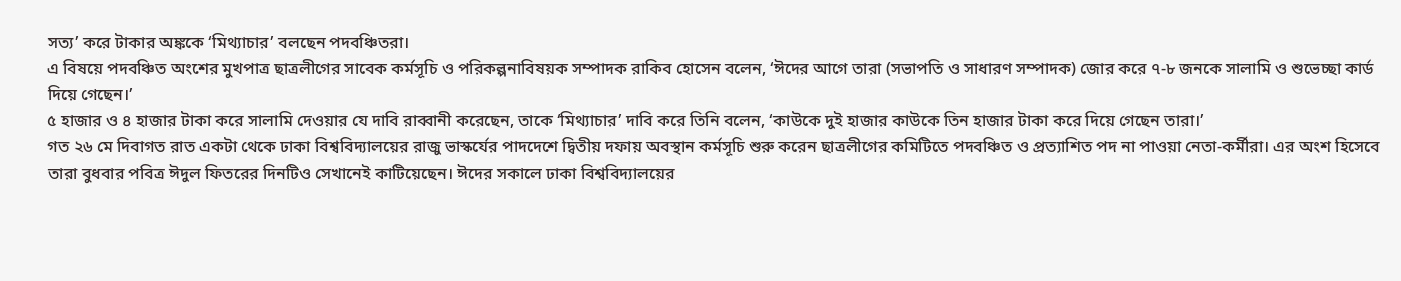সত্য’ করে টাকার অঙ্ককে ‘মিথ্যাচার’ বলছেন পদবঞ্চিতরা।
এ বিষয়ে পদবঞ্চিত অংশের মুখপাত্র ছাত্রলীগের সাবেক কর্মসূচি ও পরিকল্পনাবিষয়ক সম্পাদক রাকিব হোসেন বলেন, ‘ঈদের আগে তারা (সভাপতি ও সাধারণ সম্পাদক) জোর করে ৭-৮ জনকে সালামি ও শুভেচ্ছা কার্ড দিয়ে গেছেন।’
৫ হাজার ও ৪ হাজার টাকা করে সালামি দেওয়ার যে দাবি রাব্বানী করেছেন, তাকে ‘মিথ্যাচার’ দাবি করে তিনি বলেন, ‘কাউকে দুই হাজার কাউকে তিন হাজার টাকা করে দিয়ে গেছেন তারা।’
গত ২৬ মে দিবাগত রাত একটা থেকে ঢাকা বিশ্ববিদ্যালয়ের রাজু ভাস্কর্যের পাদদেশে দ্বিতীয় দফায় অবস্থান কর্মসূচি শুরু করেন ছাত্রলীগের কমিটিতে পদবঞ্চিত ও প্রত্যাশিত পদ না পাওয়া নেতা-কর্মীরা। এর অংশ হিসেবে তারা বুধবার পবিত্র ঈদুল ফিতরের দিনটিও সেখানেই কাটিয়েছেন। ঈদের সকালে ঢাকা বিশ্ববিদ্যালয়ের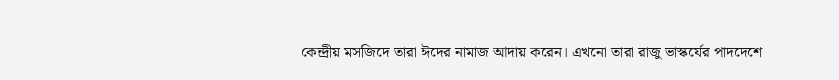কেন্দ্রীয় মসজিদে তারা ঈদের নামাজ আদায় করেন। এখনো তারা রাজু ভাস্কর্যের পাদদেশে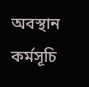অবস্থান কর্মসূচি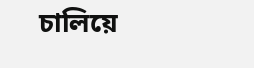চালিয়ে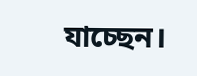যাচ্ছেন।